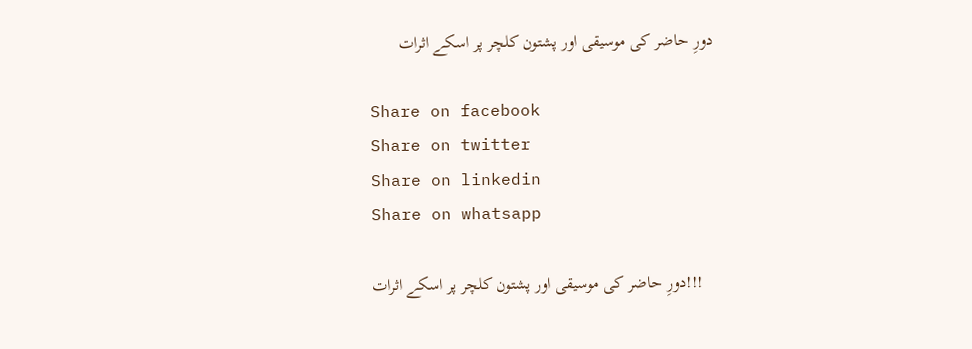دورِ حاضر کی موسیقی اور پشتون کلچر پر اسکے اثرات

Share on facebook
Share on twitter
Share on linkedin
Share on whatsapp

   !!!دورِ حاضر کی موسیقی اور پشتون کلچر پر اسکے اثرات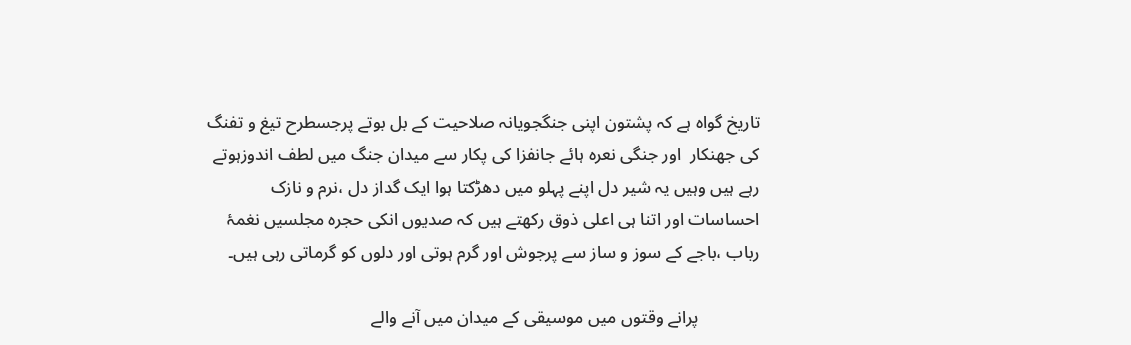تاریخ گواہ ہے کہ پشتون اپنی جنگجویانہ صلاحیت کے بل بوتے پرجسطرح تیغ و تفنگ کی جھنکار  اور جنگی نعرہ ہائے جانفزا کی پکار سے میدان جنگ میں لطف اندوزہوتے رہے ہیں وہیں یہ شیر دل اپنے پہلو میں دھڑکتا ہوا ایک گداز دل ،نرم و نازک احساسات اور اتنا ہی اعلی ذوق رکھتے ہیں کہ صدیوں انکی حجرہ مجلسیں نغمۂ رباب ،باجے کے سوز و ساز سے پرجوش اور گرم ہوتی اور دلوں کو گرماتی رہی ہیں۔

              پرانے وقتوں میں موسیقی کے میدان میں آنے والے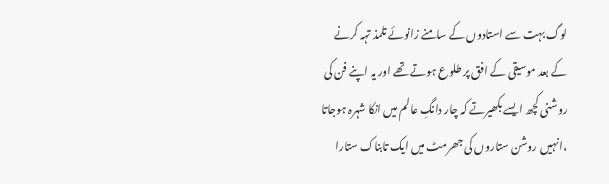لوگ بہت سے استادوں کے سامنے زانوئے تلمذ تہہ کرنے کے بعد موسیقی کے افق پر طلوع ہوتے تھے اور یہ اپنے فن کی روشنی کچھ ایسے بکھیرتے کہ چار دانگِ عالم میں انکا شہرہ ہوجاتا ،انہیں روشن ستاروں کی جھرمٹ میں ایک تابناک ستارا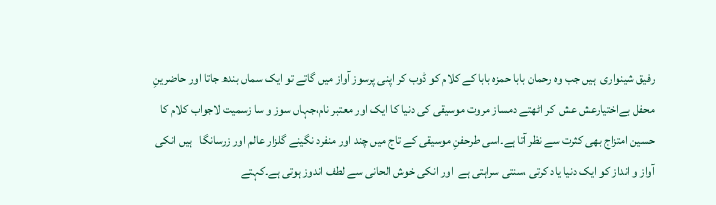رفیق شینواری  ہیں جب وہ رحمان بابا حمزہ بابا کے کلام کو ڈوب کر اپنی پرسوز آواز میں گاتے تو ایک سماں بندھ جاتا اور حاضرینِ محفل بےاختیارعش عش  کر اٹھتے دمساز مروت موسیقی کی دنیا کا ایک اور معتبر نام،جہاں سوز و سا زسمیت لاجواب کلام کا حسین امتزاج بھی کثرت سے نظر آتا ہے۔اسی طرحفنِ موسیقی کے تاج میں چند اور منفرد نگینے گلزار عالم اور زرسانگا   ہیں انکی آواز و انداز کو ایک دنیا یاد کرتی ،سنتی سراہتی ہے  اور انکی خوش الحانی سے لطف اندوز ہوتی ہے۔کہتے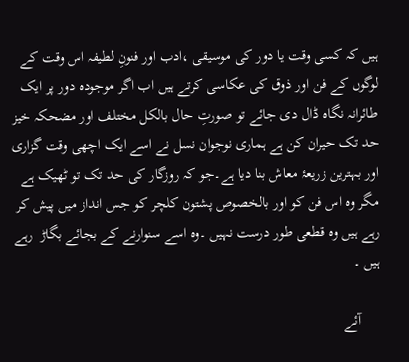ہیں کہ کسی وقت یا دور کی موسیقی ،ادب اور فنونِ لطیفہ اس وقت کے لوگوں کے فن اور ذوق کی عکاسی کرتے ہیں اب اگر موجودہ دور پر ایک طائرانہ نگاہ ڈال دی جائے تو صورتِ حال بالکل مختلف اور مضحکہ خیز حد تک حیران کن ہے ہماری نوجوان نسل نے اسے ایک اچھی وقت گزاری اور بہترین زریعۂ معاش بنا دیا ہے۔جو کہ روزگار کی حد تک تو ٹھیک ہے مگر وہ اس فن کو اور بالخصوص پشتون کلچر کو جس انداز میں پیش کر رہے ہیں وہ قطعی طور درست نہیں ۔وہ اسے سنوارنے کے بجائے بگاڑ  رہے ہیں ۔

     آئے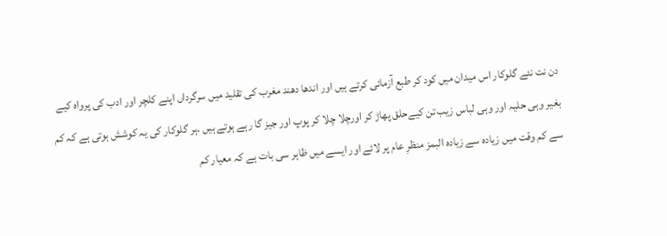دن نت نئے گلوکار اس میدان میں کود کر طبع آزمائی کرتے ہیں اور اندھا دھند مغرب کی تقلید میں سرگرداں اپنے کلچر اور ادب کی پرواہ کیے بغیر وہی حلیہ اور وہی لباس زیب تن کیےحلق پھاڑ کر اورچلا چلا کر پوپ اور جیز گا رہے ہوتے ہیں ۔ہر گلوکار کی یہ کوشش ہوتی ہے کہ کم سے کم وقت میں زیادہ سے زیادہ البمز منظرِ عام پر لائے اور ایسے میں ظاہر سی بات ہے کہ معیار کم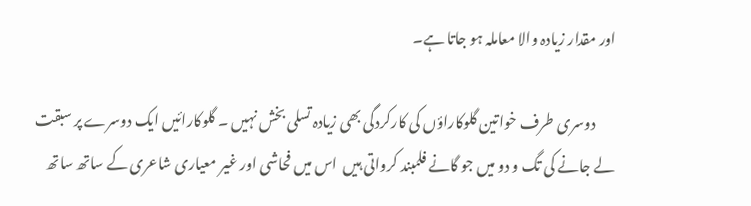اور مقدار زیادہ والا معاملہ ہو جاتا ہے۔

       دوسری طرف خواتین گلوکاراؤں کی کارکردگی بھی زیادہ تسلی بخش نہیں ۔ گلوکارائیں ایک دوسرے پر سبقت لے جانے کی تگ و دو میں جو گانے فلمبند کرواتی ہیں  اس میں فحاشی اور غیر معیاری شاعری کے ساتھ ساتھ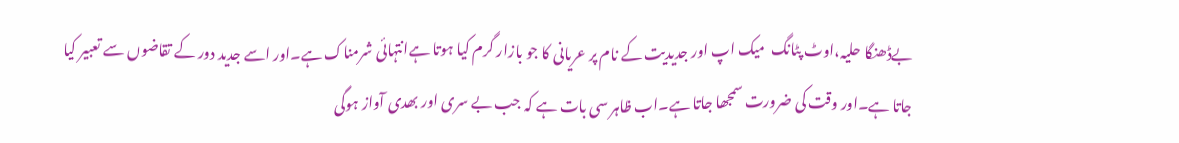بےڈھنگا حلیہ،اوٹ پٹانگ  میک اپ اور جدیدیت کے نام پر عریانی کا جو بازار گرم کیا ہوتا ہےانتہائی شرمناک ہے۔اور اسے جدید دور کے تقاضوں سے تعبیر کیا جاتا ہے۔اور وقت کی ضرورت سمجھا جاتا ہے۔اب ظاہر سی بات ہے کہ جب بے سری اور بھدی آواز ہوگی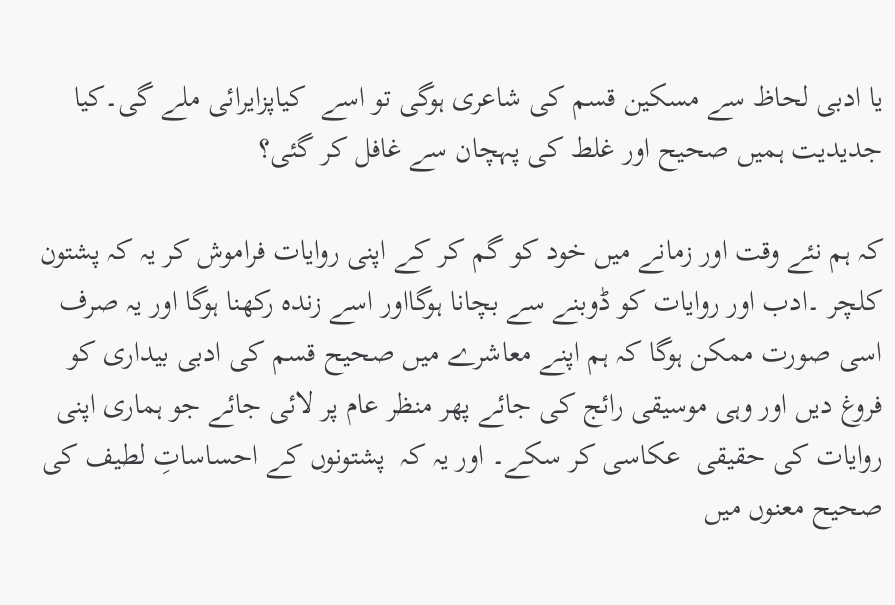یا ادبی لحاظ سے مسکین قسم کی شاعری ہوگی تو اسے  کیاپزایرائی ملے گی۔کیا جدیدیت ہمیں صحیح اور غلط کی پہچان سے غافل کر گئی؟

کہ ہم نئے وقت اور زمانے میں خود کو گم کر کے اپنی روایات فراموش کر یہ کہ پشتون کلچر ۔ادب اور روایات کو ڈوبنے سے بچانا ہوگااور اسے زندہ رکھنا ہوگا اور یہ صرف اسی صورت ممکن ہوگا کہ ہم اپنے معاشرے میں صحیح قسم کی ادبی بیداری کو فروغ دیں اور وہی موسیقی رائج کی جائے پھر منظر عام پر لائی جائے جو ہماری اپنی روایات کی حقیقی  عکاسی کر سکے۔ اور یہ کہ  پشتونوں کے احساساتِ لطیف کی صحیح معنوں میں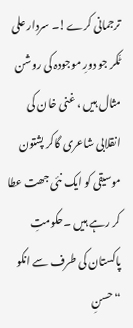ترجمانی کرے!۔ سردار علی ٹّکر جو دورِ موجودہ کی روشن مثال ہیں ، غنی خان کی انقلابی شاعری گاکر پشتون موسیقی کو ایک نئی جھت عطا کر رہے ہیں ۔حکومتِ پاکستان کی طرف سے انکو “حسنِ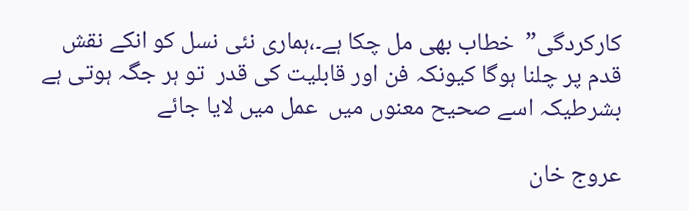کارکردگی”  خطاب بھی مل چکا ہے۔،ہماری نئی نسل کو انکے نقش قدم پر چلنا ہوگا کیونکہ فن اور قابلیت کی قدر  تو ہر جگہ ہوتی ہے بشرطیکہ اسے صحیح معنوں میں  عمل میں لایا جائے

عروج خان